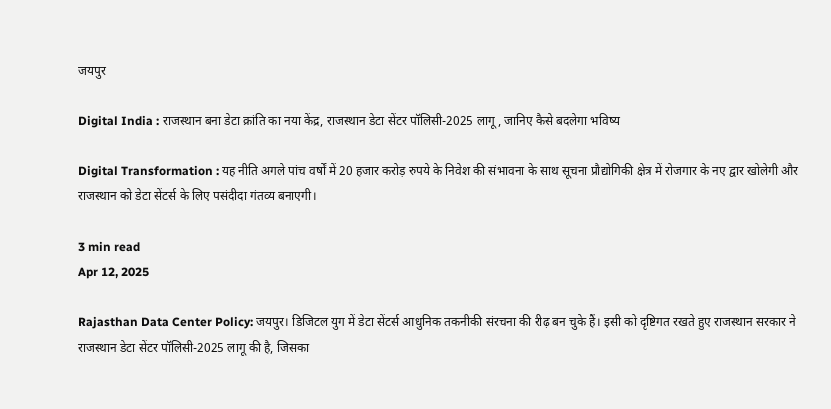जयपुर

Digital India : राजस्थान बना डेटा क्रांति का नया केंद्र, राजस्थान डेटा सेंटर पॉलिसी-2025 लागू, जानिए कैसे बदलेगा भविष्य

Digital Transformation : यह नीति अगले पांच वर्षों में 20 हजार करोड़ रुपये के निवेश की संभावना के साथ सूचना प्रौद्योगिकी क्षेत्र में रोजगार के नए द्वार खोलेगी और राजस्थान को डेटा सेंटर्स के लिए पसंदीदा गंतव्य बनाएगी।

3 min read
Apr 12, 2025

Rajasthan Data Center Policy: जयपुर। डिजिटल युग में डेटा सेंटर्स आधुनिक तकनीकी संरचना की रीढ़ बन चुके हैं। इसी को दृष्टिगत रखते हुए राजस्थान सरकार ने राजस्थान डेटा सेंटर पॉलिसी-2025 लागू की है, जिसका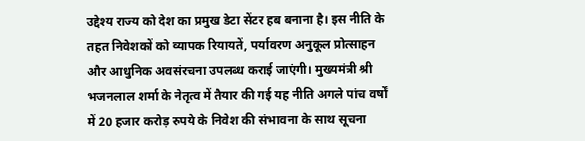उद्देश्य राज्य को देश का प्रमुख डेटा सेंटर हब बनाना है। इस नीति के तहत निवेशकों को व्यापक रियायतें, पर्यावरण अनुकूल प्रोत्साहन और आधुनिक अवसंरचना उपलब्ध कराई जाएंगी। मुख्यमंत्री श्री भजनलाल शर्मा के नेतृत्व में तैयार की गई यह नीति अगले पांच वर्षों में 20 हजार करोड़ रुपये के निवेश की संभावना के साथ सूचना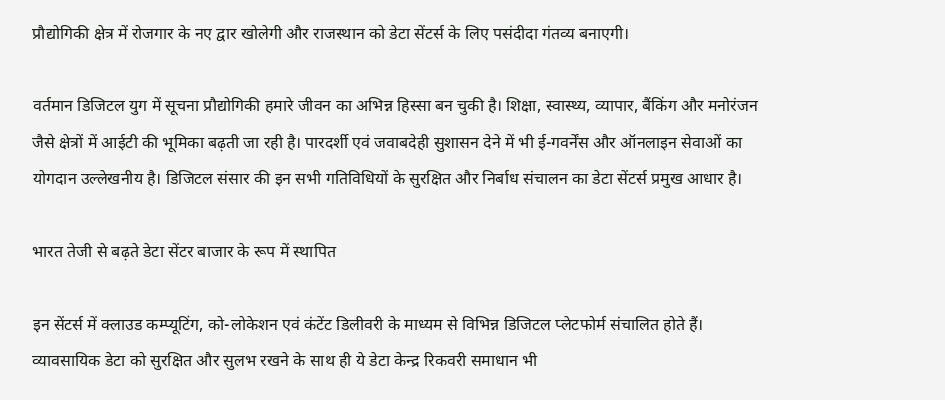प्रौद्योगिकी क्षेत्र में रोजगार के नए द्वार खोलेगी और राजस्थान को डेटा सेंटर्स के लिए पसंदीदा गंतव्य बनाएगी।

वर्तमान डिजिटल युग में सूचना प्रौद्योगिकी हमारे जीवन का अभिन्न हिस्सा बन चुकी है। शिक्षा, स्वास्थ्य, व्यापार, बैंकिंग और मनोरंजन जैसे क्षेत्रों में आईटी की भूमिका बढ़ती जा रही है। पारदर्शी एवं जवाबदेही सुशासन देने में भी ई-गवर्नेंस और ऑनलाइन सेवाओं का योगदान उल्लेखनीय है। डिजिटल संसार की इन सभी गतिविधियों के सुरक्षित और निर्बाध संचालन का डेटा सेंटर्स प्रमुख आधार है।

भारत तेजी से बढ़ते डेटा सेंटर बाजार के रूप में स्थापित

इन सेंटर्स में क्लाउड कम्प्यूटिंग, को-लोकेशन एवं कंटेंट डिलीवरी के माध्यम से विभिन्न डिजिटल प्लेटफोर्म संचालित होते हैं। व्यावसायिक डेटा को सुरक्षित और सुलभ रखने के साथ ही ये डेटा केन्द्र रिकवरी समाधान भी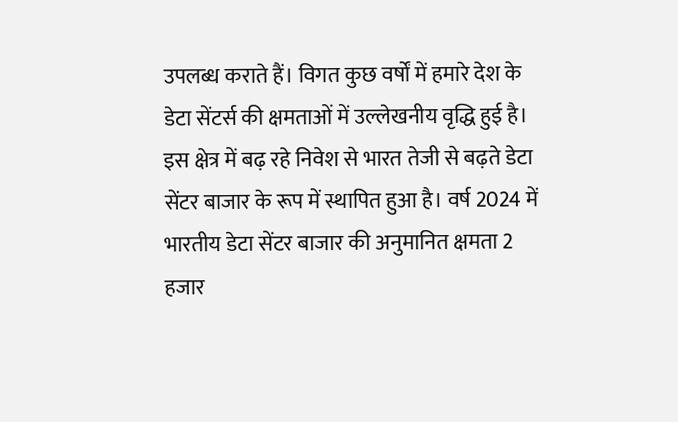उपलब्ध कराते हैं। विगत कुछ वर्षों में हमारे देश के डेटा सेंटर्स की क्षमताओं में उल्लेखनीय वृद्धि हुई है। इस क्षेत्र में बढ़ रहे निवेश से भारत तेजी से बढ़ते डेटा सेंटर बाजार के रूप में स्थापित हुआ है। वर्ष 2024 में भारतीय डेटा सेंटर बाजार की अनुमानित क्षमता 2 हजार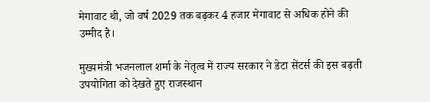मेगावाट थी, जो वर्ष 2029 तक बढ़कर 4 हजार मेगावाट से अधिक होने की उम्मीद है।

मुख्यमंत्री भजनलाल शर्मा के नेतृत्व में राज्य सरकार ने डेटा सेंटर्स की इस बढ़ती उपयोगिता को देखते हुए राजस्थान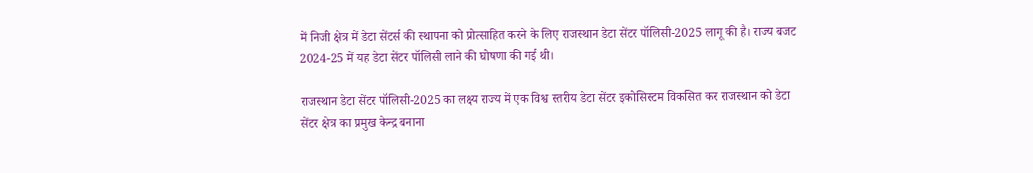में निजी क्षेत्र में डेटा सेंटर्स की स्थापना को प्रोत्साहित करने के लिए राजस्थान डेटा सेंटर पॉलिसी-2025 लागू की है। राज्य बजट 2024-25 में यह डेटा सेंटर पॉलिसी लाने की घोषणा की गई थी।

राजस्थान डेटा सेंटर पॉलिसी-2025 का लक्ष्य राज्य में एक विश्व स्तरीय डेटा सेंटर इकोसिस्टम विकसित कर राजस्थान को डेटा सेंटर क्षेत्र का प्रमुख केन्द्र बनाना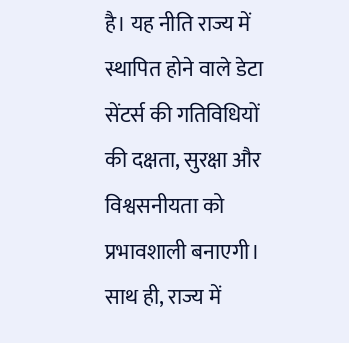है। यह नीति राज्य में स्थापित होने वाले डेटा सेंटर्स की गतिविधियों की दक्षता, सुरक्षा और विश्वसनीयता को प्रभावशाली बनाएगी। साथ ही, राज्य में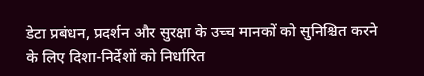डेटा प्रबंधन, प्रदर्शन और सुरक्षा के उच्च मानकों को सुनिश्चित करने के लिए दिशा-निर्देशों को निर्धारित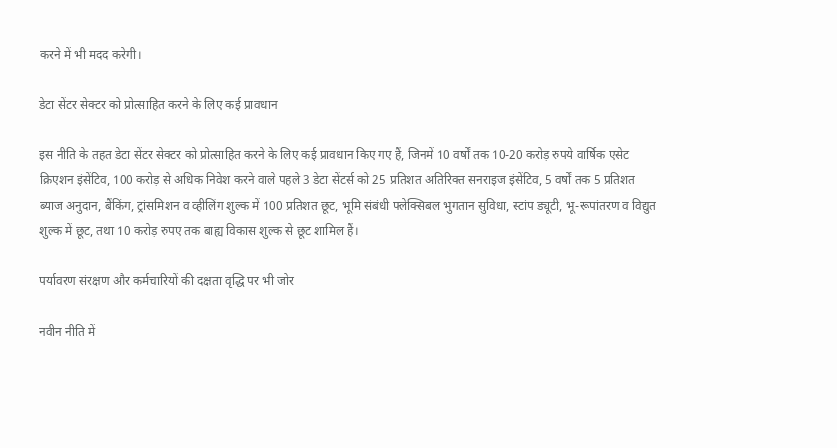करने में भी मदद करेगी।

डेटा सेंटर सेक्टर को प्रोत्साहित करने के लिए कई प्रावधान

इस नीति के तहत डेटा सेंटर सेक्टर को प्रोत्साहित करने के लिए कई प्रावधान किए गए हैं, जिनमें 10 वर्षों तक 10-20 करोड़ रुपये वार्षिक एसेट क्रिएशन इंसेंटिव, 100 करोड़ से अधिक निवेश करने वाले पहले 3 डेटा सेंटर्स को 25 प्रतिशत अतिरिक्त सनराइज इंसेंटिव, 5 वर्षों तक 5 प्रतिशत ब्याज अनुदान, बैंकिंग, ट्रांसमिशन व व्हीलिंग शुल्क में 100 प्रतिशत छूट, भूमि संबंधी फ्लेक्सिबल भुगतान सुविधा, स्टांप ड्यूटी, भू-रूपांतरण व विद्युत शुल्क में छूट, तथा 10 करोड़ रुपए तक बाह्य विकास शुल्क से छूट शामिल हैं।

पर्यावरण संरक्षण और कर्मचारियों की दक्षता वृद्धि पर भी जोर

नवीन नीति में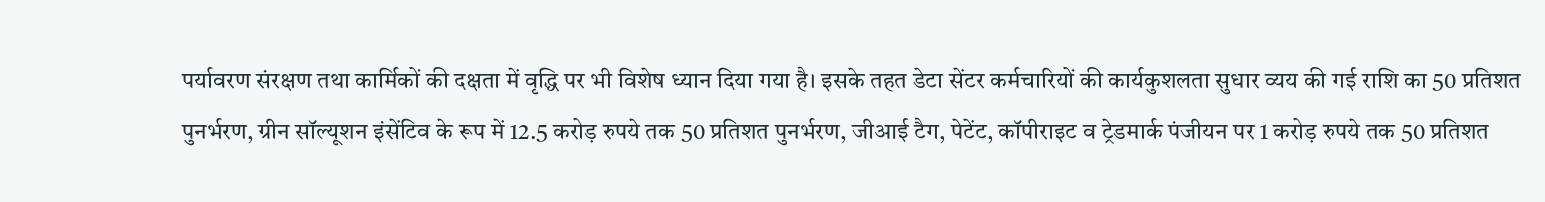पर्यावरण संरक्षण तथा कार्मिकों की दक्षता में वृद्धि पर भी विशेष ध्यान दिया गया है। इसके तहत डेटा सेंटर कर्मचारियों की कार्यकुशलता सुधार व्यय की गई राशि का 50 प्रतिशत पुनर्भरण, ग्रीन सॉल्यूशन इंसेंटिव के रूप में 12.5 करोड़ रुपये तक 50 प्रतिशत पुनर्भरण, जीआई टैग, पेटेंट, कॉपीराइट व ट्रेडमार्क पंजीयन पर 1 करोड़ रुपये तक 50 प्रतिशत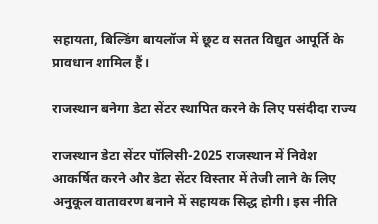सहायता, बिल्डिंग बायलॉज में छूट व सतत विद्युत आपूर्ति के प्रावधान शामिल हैं।

राजस्थान बनेगा डेटा सेंटर स्थापित करने के लिए पसंदीदा राज्य

राजस्थान डेटा सेंटर पॉलिसी-2025 राजस्थान में निवेश आकर्षित करने और डेटा सेंटर विस्तार में तेजी लाने के लिए अनुकूल वातावरण बनाने में सहायक सिद्ध होगी। इस नीति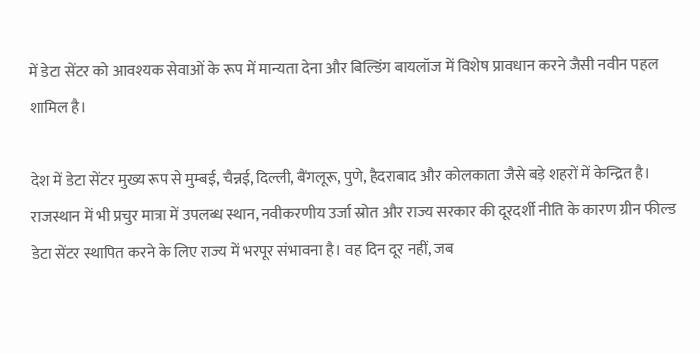में डेटा सेंटर को आवश्यक सेवाओं के रूप में मान्यता देना और बिल्डिंग बायलॉज में विशेष प्रावधान करने जैसी नवीन पहल शामिल है।

देश में डेटा सेंटर मुख्य रूप से मुम्बई, चैन्नई, दिल्ली, बैंगलूरू, पुणे, हैदराबाद और कोलकाता जैसे बड़े शहरों में केन्द्रित है। राजस्थान में भी प्रचुर मात्रा में उपलब्ध स्थान, नवीकरणीय उर्जा स्रोत और राज्य सरकार की दूरदर्शी नीति के कारण ग्रीन फील्ड डेटा सेंटर स्थापित करने के लिए राज्य में भरपूर संभावना है। वह दिन दूर नहीं, जब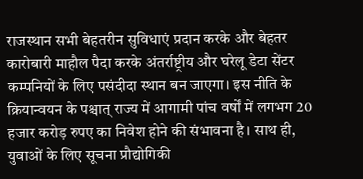राजस्थान सभी बेहतरीन सुविधाएं प्रदान करके और बेहतर कारोबारी माहौल पैदा करके अंतर्राष्ट्रीय और घरेलू डेटा सेंटर कम्पनियों के लिए पसंदीदा स्थान बन जाएगा। इस नीति के क्रियान्वयन के पश्चात् राज्य में आगामी पांच वर्षों में लगभग 20 हजार करोड़ रुपए का निवेश होने की संभावना है। साथ ही, युवाओं के लिए सूचना प्रौद्योगिकी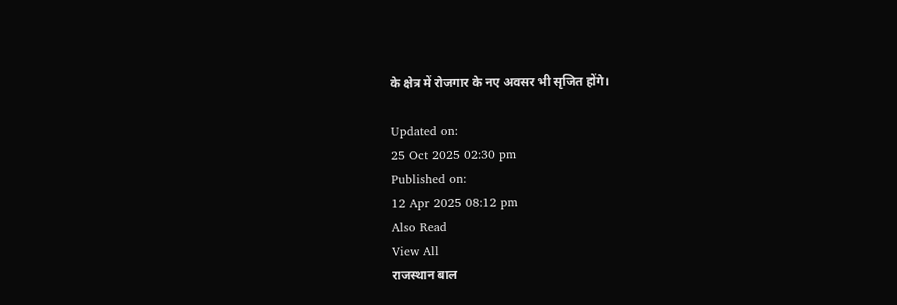के क्षेत्र में रोजगार के नए अवसर भी सृजित होंगे।

Updated on:
25 Oct 2025 02:30 pm
Published on:
12 Apr 2025 08:12 pm
Also Read
View All
राजस्थान बाल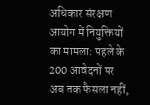अधिकार संरक्षण आयोग में नियुक्तियों का मामला: पहले के 200 आवेदनों पर अब तक फैसला नहीं,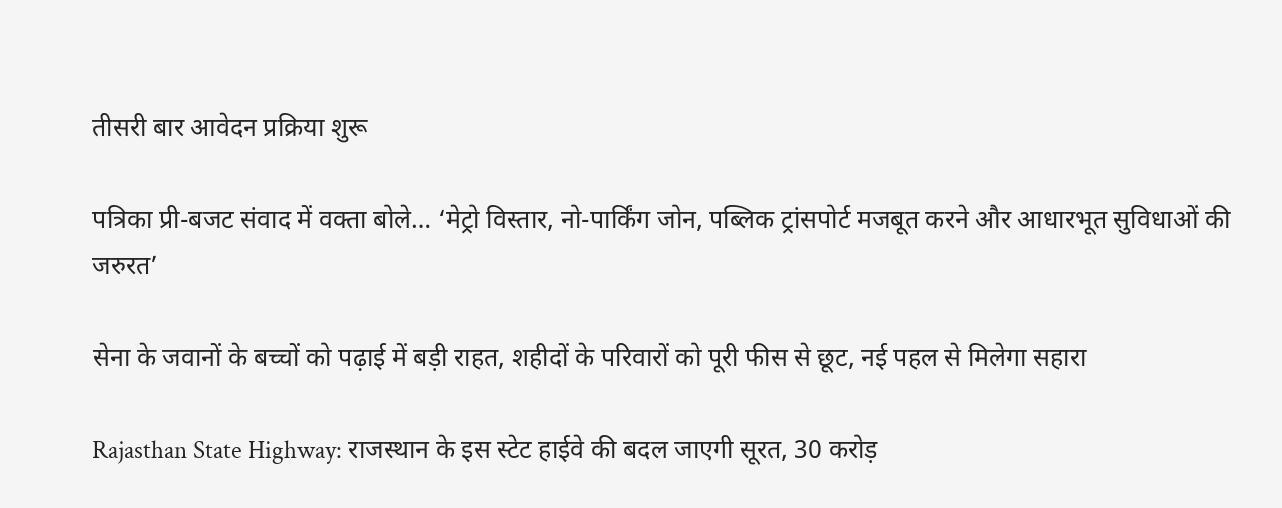तीसरी बार आवेदन प्रक्रिया शुरू

पत्रिका प्री-बजट संवाद में वक्ता बोले… ‘मेट्रो विस्तार, नो-पार्किंग जोन, पब्लिक ट्रांसपोर्ट मजबूत करने और आधारभूत सुविधाओं की जरुरत’

सेना के जवानों के बच्चों को पढ़ाई में बड़ी राहत, शहीदों के परिवारों को पूरी फीस से छूट, नई पहल से मिलेगा सहारा

Rajasthan State Highway: राजस्थान के इस स्टेट हाईवे की बदल जाएगी सूरत, 30 करोड़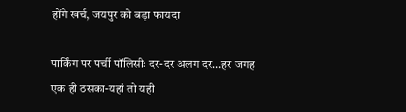होंगे खर्च, जयपुर को बड़ा फायदा

पार्किंग पर पर्ची पॉलिसीः दर-दर अलग दर…हर जगह एक ही ठसका-यहां तो यही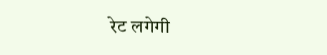रेट लगेगी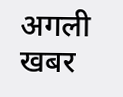अगली खबर